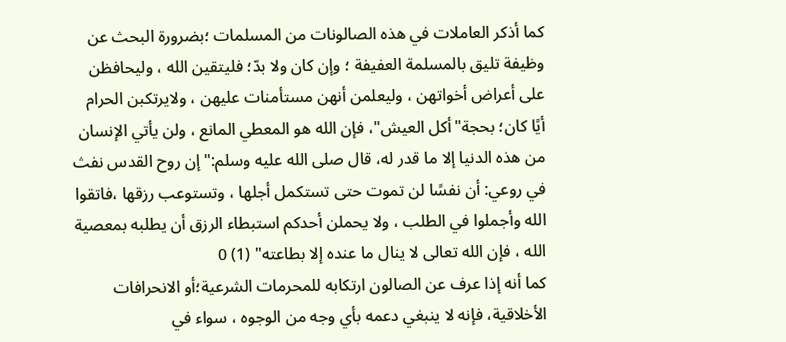كما أذكر العاملات في هذه الصالونات من المسلمات ؛بضرورة البحث عن وظيفة تليق بالمسلمة العفيفة ؛ وإن كان ولا بدّ؛ فليتقين الله ، وليحافظن على أعراض أخواتهن ، وليعلمن أنهن مستأمنات عليهن ، ولايرتكبن الحرام أيًا كان؛ بحجة"أكل العيش"، فإن الله هو المعطي المانع ، ولن يأتي الإنسان من هذه الدنيا إلا ما قدر له، قال صلى الله عليه وسلم:"إن روح القدس نفث في روعي: أن نفسًا لن تموت حتى تستكمل أجلها ، وتستوعب رزقها ،فاتقوا الله وأجملوا في الطلب ، ولا يحملن أحدكم استبطاء الرزق أن يطلبه بمعصية الله ، فإن الله تعالى لا ينال ما عنده إلا بطاعته" (1) 0
كما أنه إذا عرف عن الصالون ارتكابه للمحرمات الشرعية؛أو الانحرافات الأخلاقية، فإنه لا ينبغي دعمه بأي وجه من الوجوه ، سواء في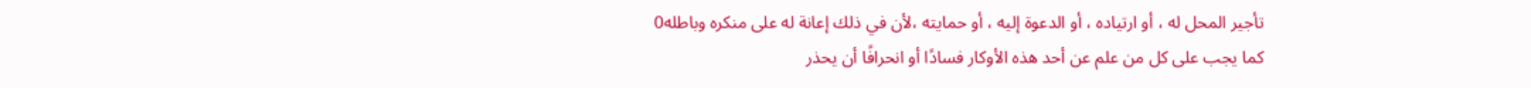تأجير المحل له ، أو ارتياده ، أو الدعوة إليه ، أو حمايته ،لأن في ذلك إعانة له على منكره وباطله0
كما يجب على كل من علم عن أحد هذه الأوكار فسادًا أو انحرافًا أن يحذر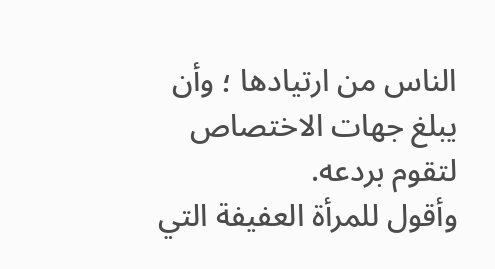الناس من ارتيادها ؛ وأن يبلغ جهات الاختصاص لتقوم بردعه.
وأقول للمرأة العفيفة التي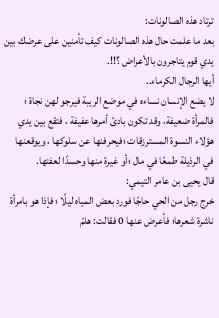ترتاد هذه الصالونات:
بعد ما علمت حال هذه الصالونات كيف تأمنين على عرضك بين يدي قوم يتاجرون بالأعراض ؟!!.
أيها الرجال الكرماء..
لا يضع الإنسان نساءه في موضع الريبة فيرجو لهن نجاة ؛ فالمرأة ضعيفة، وقد تكون بادئ أمرها عفيفة ، فتقع بين يدي هؤلاء النسوة المسترزقات ؛فيحرفنها عن سلوكها ، ويوقعنها في الرذيلة طمعًا في مال ؛أو غيرة منها وحسدًا لعفتها.
قال يحيى بن عامر التيمي:
خرج رجل من الحي حاجًا فورد بعض المياه ليلًا ؛ فإذا هو بامرأة ناشرة شعرها؛ فأعرض عنها 0 فقالت: هلمّ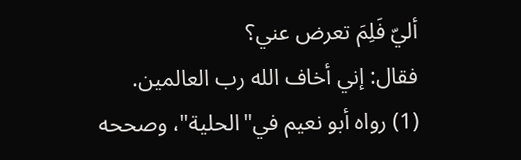أليّ فَلِمَ تعرض عني؟
فقال: إني أخاف الله رب العالمين.
(1) رواه أبو نعيم في"الحلية"، وصححه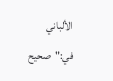الألباني في:"صحيح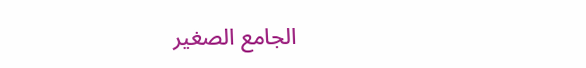الجامع الصغير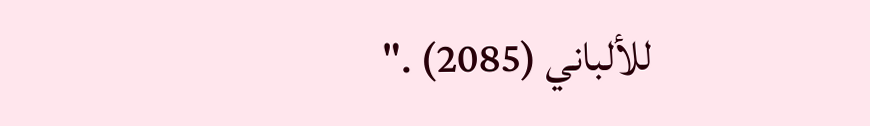للألباني (2085) ."